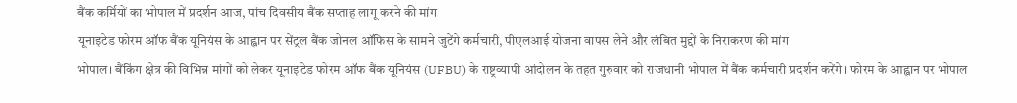बैंक कर्मियों का भोपाल में प्रदर्शन आज, पांच दिवसीय बैंक सप्ताह लागू करने की मांग
यूनाइटेड फोरम ऑफ बैंक यूनियंस के आह्वान पर सेंट्रल बैंक जोनल ऑफिस के सामने जुटेंगे कर्मचारी, पीएलआई योजना वापस लेने और लंबित मुद्दों के निराकरण की मांग
भोपाल। बैंकिंग क्षेत्र की विभिन्न मांगों को लेकर यूनाइटेड फोरम ऑफ बैंक यूनियंस (UFBU) के राष्ट्रव्यापी आंदोलन के तहत गुरुवार को राजधानी भोपाल में बैंक कर्मचारी प्रदर्शन करेंगे। फोरम के आह्वान पर भोपाल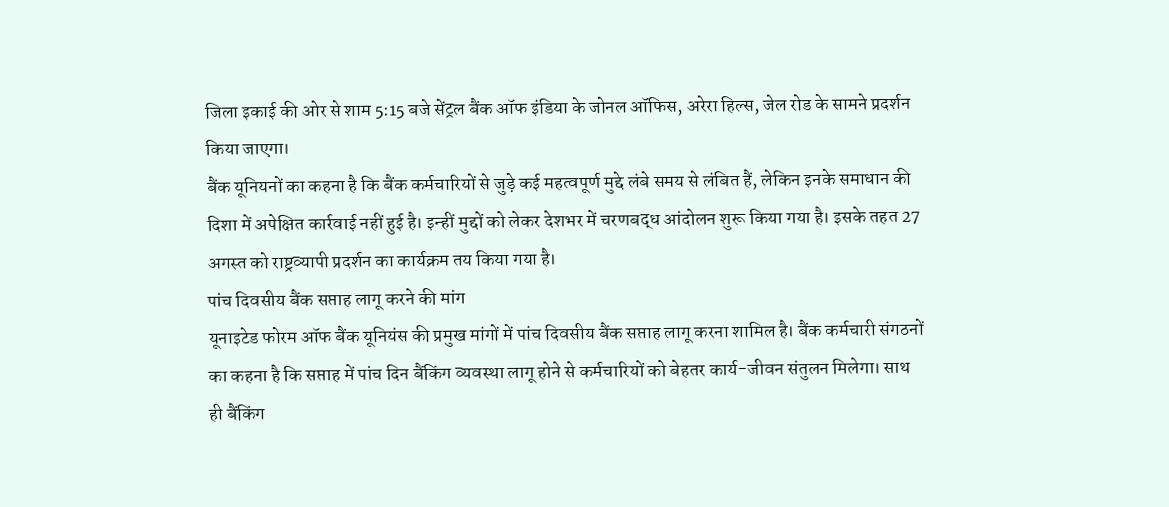जिला इकाई की ओर से शाम 5:15 बजे सेंट्रल बैंक ऑफ इंडिया के जोनल ऑफिस, अरेरा हिल्स, जेल रोड के सामने प्रदर्शन किया जाएगा।
बैंक यूनियनों का कहना है कि बैंक कर्मचारियों से जुड़े कई महत्वपूर्ण मुद्दे लंबे समय से लंबित हैं, लेकिन इनके समाधान की दिशा में अपेक्षित कार्रवाई नहीं हुई है। इन्हीं मुद्दों को लेकर देशभर में चरणबद्ध आंदोलन शुरू किया गया है। इसके तहत 27 अगस्त को राष्ट्रव्यापी प्रदर्शन का कार्यक्रम तय किया गया है।
पांच दिवसीय बैंक सप्ताह लागू करने की मांग
यूनाइटेड फोरम ऑफ बैंक यूनियंस की प्रमुख मांगों में पांच दिवसीय बैंक सप्ताह लागू करना शामिल है। बैंक कर्मचारी संगठनों का कहना है कि सप्ताह में पांच दिन बैंकिंग व्यवस्था लागू होने से कर्मचारियों को बेहतर कार्य-जीवन संतुलन मिलेगा। साथ ही बैंकिंग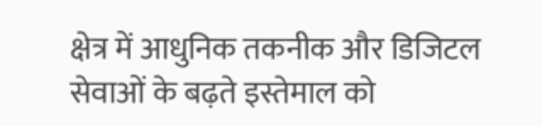क्षेत्र में आधुनिक तकनीक और डिजिटल सेवाओं के बढ़ते इस्तेमाल को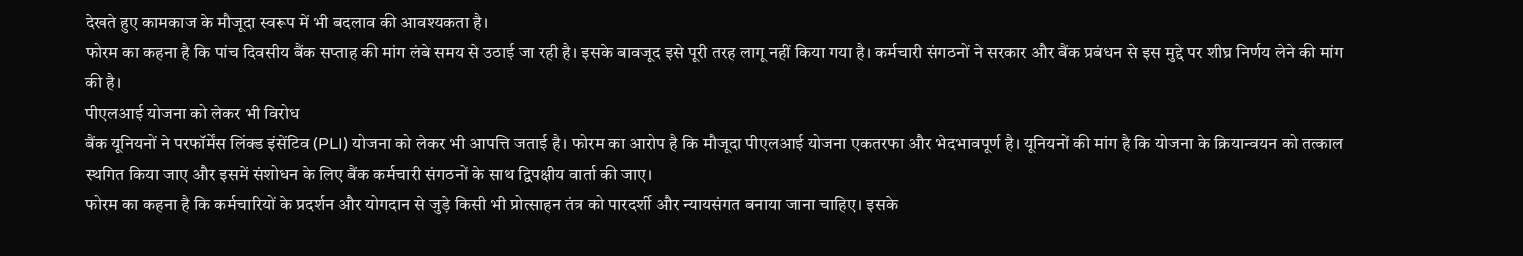देखते हुए कामकाज के मौजूदा स्वरूप में भी बदलाव की आवश्यकता है।
फोरम का कहना है कि पांच दिवसीय बैंक सप्ताह की मांग लंबे समय से उठाई जा रही है। इसके बावजूद इसे पूरी तरह लागू नहीं किया गया है। कर्मचारी संगठनों ने सरकार और बैंक प्रबंधन से इस मुद्दे पर शीघ्र निर्णय लेने की मांग की है।
पीएलआई योजना को लेकर भी विरोध
बैंक यूनियनों ने परफॉर्मेंस लिंक्ड इंसेंटिव (PLI) योजना को लेकर भी आपत्ति जताई है। फोरम का आरोप है कि मौजूदा पीएलआई योजना एकतरफा और भेदभावपूर्ण है। यूनियनों की मांग है कि योजना के क्रियान्वयन को तत्काल स्थगित किया जाए और इसमें संशोधन के लिए बैंक कर्मचारी संगठनों के साथ द्विपक्षीय वार्ता की जाए।
फोरम का कहना है कि कर्मचारियों के प्रदर्शन और योगदान से जुड़े किसी भी प्रोत्साहन तंत्र को पारदर्शी और न्यायसंगत बनाया जाना चाहिए। इसके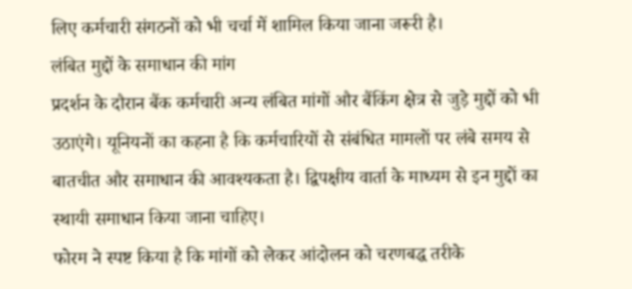लिए कर्मचारी संगठनों को भी चर्चा में शामिल किया जाना जरूरी है।
लंबित मुद्दों के समाधान की मांग
प्रदर्शन के दौरान बैंक कर्मचारी अन्य लंबित मांगों और बैंकिंग क्षेत्र से जुड़े मुद्दों को भी उठाएंगे। यूनियनों का कहना है कि कर्मचारियों से संबंधित मामलों पर लंबे समय से बातचीत और समाधान की आवश्यकता है। द्विपक्षीय वार्ता के माध्यम से इन मुद्दों का स्थायी समाधान किया जाना चाहिए।
फोरम ने स्पष्ट किया है कि मांगों को लेकर आंदोलन को चरणबद्ध तरीके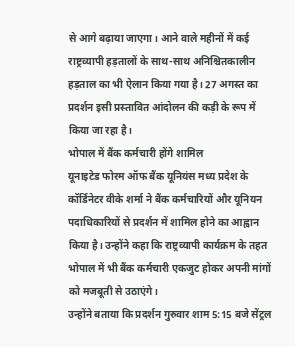से आगे बढ़ाया जाएगा। आने वाले महीनों में कई राष्ट्रव्यापी हड़तालों के साथ-साथ अनिश्चितकालीन हड़ताल का भी ऐलान किया गया है। 27 अगस्त का प्रदर्शन इसी प्रस्तावित आंदोलन की कड़ी के रूप में किया जा रहा है।
भोपाल में बैंक कर्मचारी होंगे शामिल
यूनाइटेड फोरम ऑफ बैंक यूनियंस मध्य प्रदेश के कॉर्डिनेटर वीके शर्मा ने बैंक कर्मचारियों और यूनियन पदाधिकारियों से प्रदर्शन में शामिल होने का आह्वान किया है। उन्होंने कहा कि राष्ट्रव्यापी कार्यक्रम के तहत भोपाल में भी बैंक कर्मचारी एकजुट होकर अपनी मांगों को मजबूती से उठाएंगे।
उन्होंने बताया कि प्रदर्शन गुरुवार शाम 5:15 बजे सेंट्रल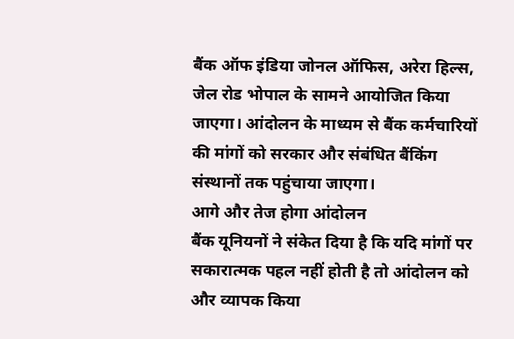बैंक ऑफ इंडिया जोनल ऑफिस, अरेरा हिल्स, जेल रोड भोपाल के सामने आयोजित किया जाएगा। आंदोलन के माध्यम से बैंक कर्मचारियों की मांगों को सरकार और संबंधित बैंकिंग संस्थानों तक पहुंचाया जाएगा।
आगे और तेज होगा आंदोलन
बैंक यूनियनों ने संकेत दिया है कि यदि मांगों पर सकारात्मक पहल नहीं होती है तो आंदोलन को और व्यापक किया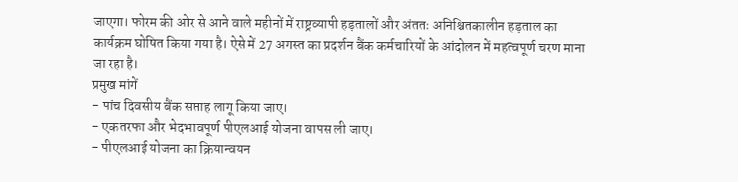जाएगा। फोरम की ओर से आने वाले महीनों में राष्ट्रव्यापी हड़तालों और अंततः अनिश्चितकालीन हड़ताल का कार्यक्रम घोषित किया गया है। ऐसे में 27 अगस्त का प्रदर्शन बैंक कर्मचारियों के आंदोलन में महत्वपूर्ण चरण माना जा रहा है।
प्रमुख मांगें
- पांच दिवसीय बैंक सप्ताह लागू किया जाए।
- एकतरफा और भेदभावपूर्ण पीएलआई योजना वापस ली जाए।
- पीएलआई योजना का क्रियान्वयन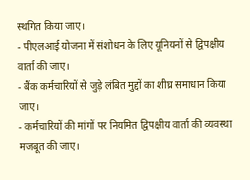स्थगित किया जाए।
- पीएलआई योजना में संशोधन के लिए यूनियनों से द्विपक्षीय वार्ता की जाए।
- बैंक कर्मचारियों से जुड़े लंबित मुद्दों का शीघ्र समाधान किया जाए।
- कर्मचारियों की मांगों पर नियमित द्विपक्षीय वार्ता की व्यवस्था मजबूत की जाए।